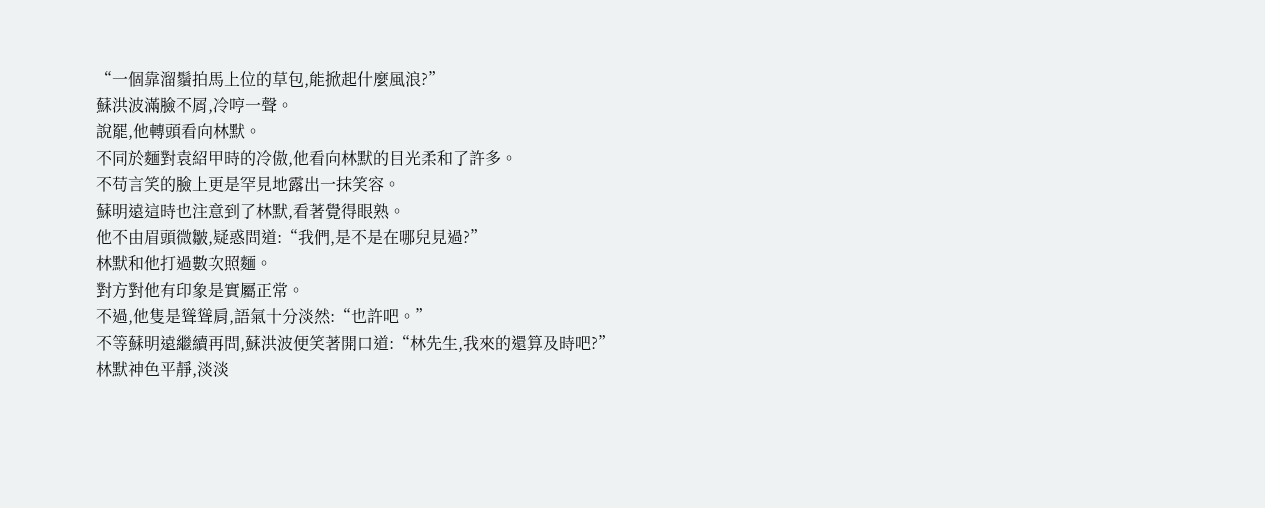“一個靠溜鬚拍馬上位的草包,能掀起什麼風浪?”
蘇洪波滿臉不屑,冷哼一聲。
說罷,他轉頭看向林默。
不同於麵對袁紹甲時的冷傲,他看向林默的目光柔和了許多。
不苟言笑的臉上更是罕見地露出一抹笑容。
蘇明遠這時也注意到了林默,看著覺得眼熟。
他不由眉頭微皺,疑惑問道:“我們,是不是在哪兒見過?”
林默和他打過數次照麵。
對方對他有印象是實屬正常。
不過,他隻是聳聳肩,語氣十分淡然:“也許吧。”
不等蘇明遠繼續再問,蘇洪波便笑著開口道:“林先生,我來的還算及時吧?”
林默神色平靜,淡淡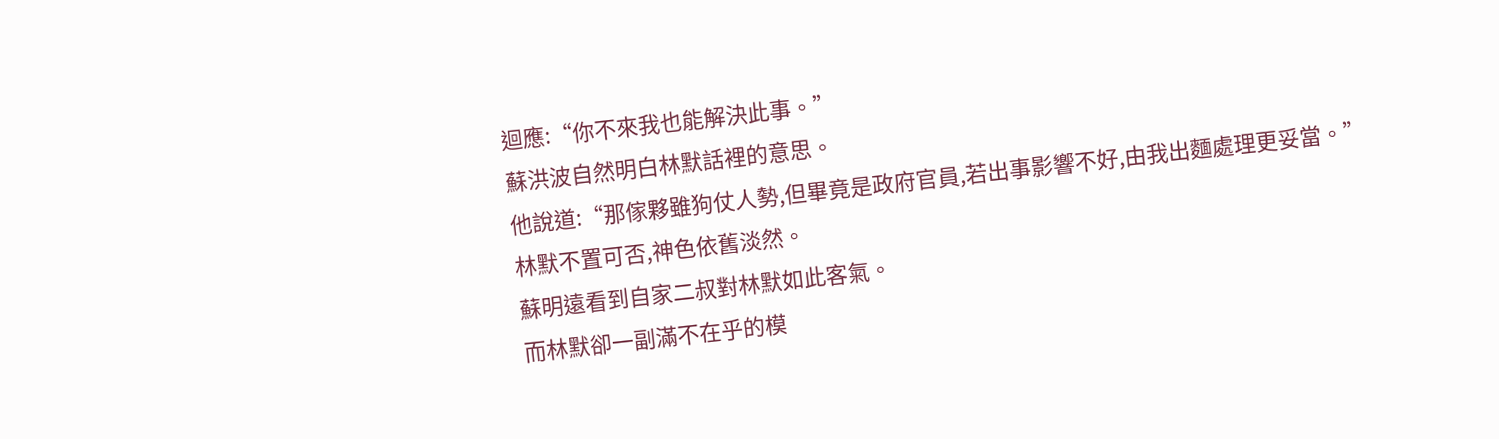迴應:“你不來我也能解決此事。”
蘇洪波自然明白林默話裡的意思。
他說道:“那傢夥雖狗仗人勢,但畢竟是政府官員,若出事影響不好,由我出麵處理更妥當。”
林默不置可否,神色依舊淡然。
蘇明遠看到自家二叔對林默如此客氣。
而林默卻一副滿不在乎的模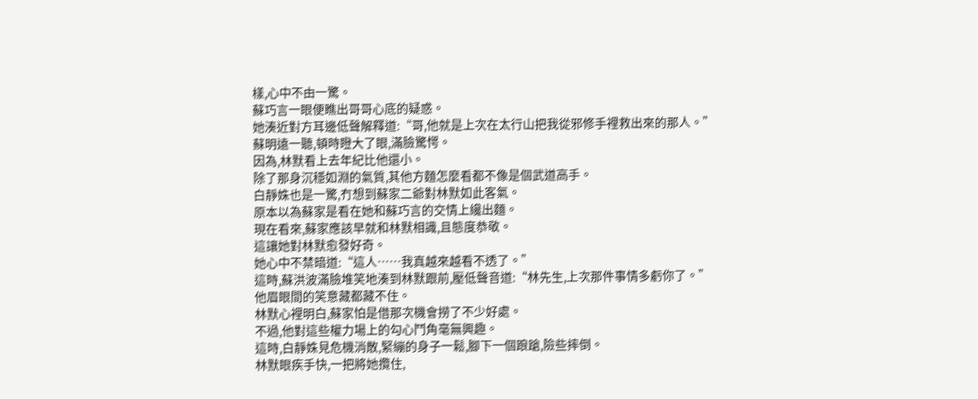樣,心中不由一驚。
蘇巧言一眼便瞧出哥哥心底的疑惑。
她湊近對方耳邊低聲解釋道:“哥,他就是上次在太行山把我從邪修手裡救出來的那人。”
蘇明遠一聽,頓時瞪大了眼,滿臉驚愕。
因為,林默看上去年紀比他還小。
除了那身沉穩如淵的氣質,其他方麵怎麼看都不像是個武道高手。
白靜姝也是一驚,冇想到蘇家二爺對林默如此客氣。
原本以為蘇家是看在她和蘇巧言的交情上纔出麵。
現在看來,蘇家應該早就和林默相識,且態度恭敬。
這讓她對林默愈發好奇。
她心中不禁暗道:“這人……我真越來越看不透了。”
這時,蘇洪波滿臉堆笑地湊到林默跟前,壓低聲音道:“林先生,上次那件事情多虧你了。”
他眉眼間的笑意藏都藏不住。
林默心裡明白,蘇家怕是借那次機會撈了不少好處。
不過,他對這些權力場上的勾心鬥角毫無興趣。
這時,白靜姝見危機消散,緊繃的身子一鬆,腳下一個踉蹌,險些摔倒。
林默眼疾手快,一把將她攬住,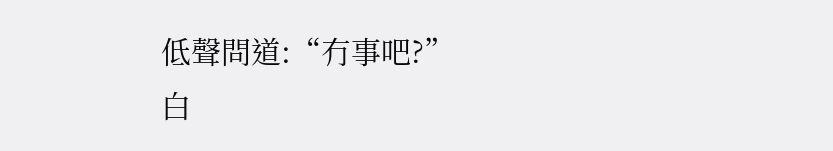低聲問道:“冇事吧?”
白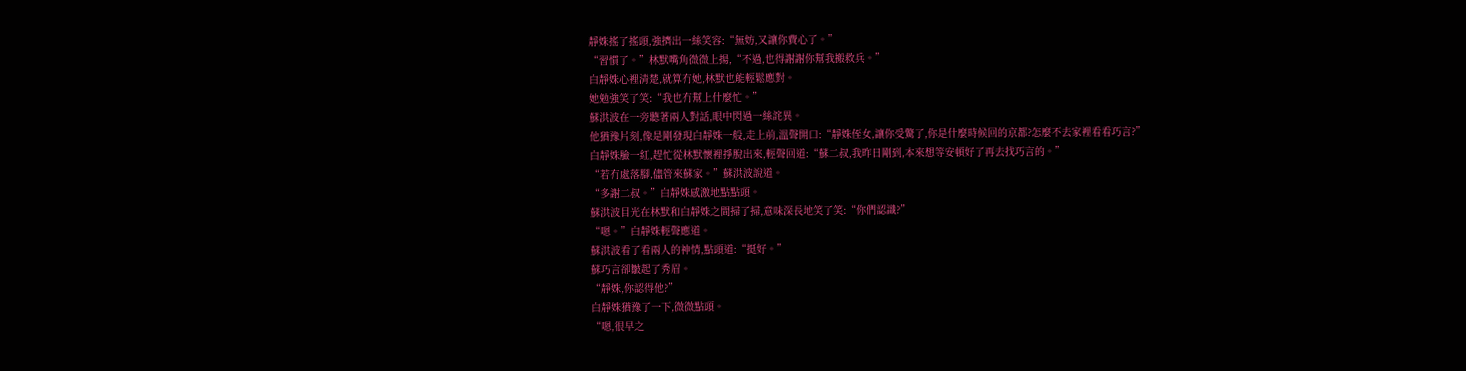靜姝搖了搖頭,強擠出一絲笑容:“無妨,又讓你費心了。”
“習慣了。”林默嘴角微微上揚,“不過,也得謝謝你幫我搬救兵。”
白靜姝心裡清楚,就算冇她,林默也能輕鬆應對。
她勉強笑了笑:“我也冇幫上什麼忙。”
蘇洪波在一旁聽著兩人對話,眼中閃過一絲詫異。
他猶豫片刻,像是剛發現白靜姝一般,走上前,溫聲開口:“靜姝侄女,讓你受驚了,你是什麼時候回的京都?怎麼不去家裡看看巧言?”
白靜姝臉一紅,趕忙從林默懷裡掙脫出來,輕聲回道:“蘇二叔,我昨日剛到,本來想等安頓好了再去找巧言的。”
“若冇處落腳,儘管來蘇家。”蘇洪波說道。
“多謝二叔。”白靜姝感激地點點頭。
蘇洪波目光在林默和白靜姝之間掃了掃,意味深長地笑了笑:“你們認識?”
“嗯。”白靜姝輕聲應道。
蘇洪波看了看兩人的神情,點頭道:“挺好。”
蘇巧言卻皺起了秀眉。
“靜姝,你認得他?”
白靜姝猶豫了一下,微微點頭。
“嗯,很早之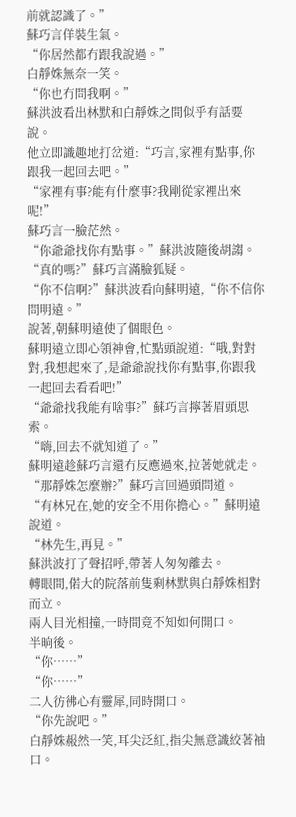前就認識了。”
蘇巧言佯裝生氣。
“你居然都冇跟我說過。”
白靜姝無奈一笑。
“你也冇問我啊。”
蘇洪波看出林默和白靜姝之間似乎有話要說。
他立即識趣地打岔道:“巧言,家裡有點事,你跟我一起回去吧。”
“家裡有事?能有什麼事?我剛從家裡出來呢!”
蘇巧言一臉茫然。
“你爺爺找你有點事。”蘇洪波隨後胡謅。
“真的嗎?”蘇巧言滿臉狐疑。
“你不信啊?”蘇洪波看向蘇明遠,“你不信你問明遠。”
說著,朝蘇明遠使了個眼色。
蘇明遠立即心領神會,忙點頭說道:“哦,對對對,我想起來了,是爺爺說找你有點事,你跟我一起回去看看吧!”
“爺爺找我能有啥事?”蘇巧言擰著眉頭思索。
“嗨,回去不就知道了。”
蘇明遠趁蘇巧言還冇反應過來,拉著她就走。
“那靜姝怎麼辦?”蘇巧言回過頭問道。
“有林兄在,她的安全不用你擔心。”蘇明遠說道。
“林先生,再見。”
蘇洪波打了聲招呼,帶著人匆匆離去。
轉眼間,偌大的院落前隻剩林默與白靜姝相對而立。
兩人目光相撞,一時間竟不知如何開口。
半晌後。
“你……”
“你……”
二人彷彿心有靈犀,同時開口。
“你先說吧。”
白靜姝赧然一笑,耳尖泛紅,指尖無意識絞著袖口。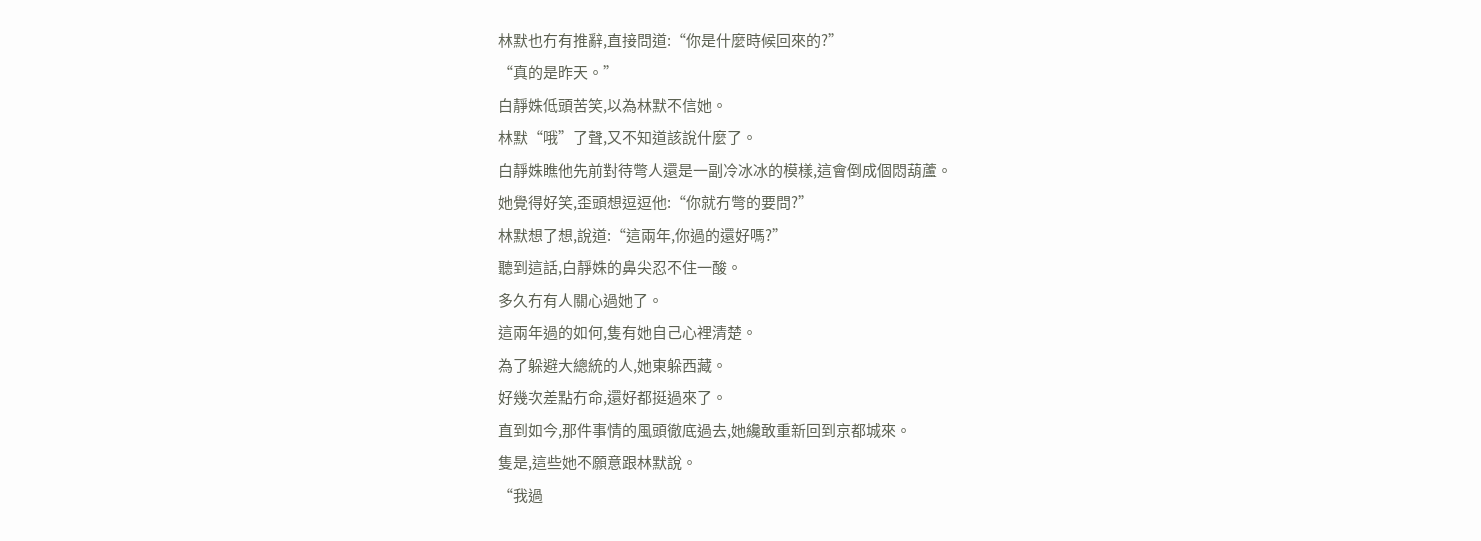林默也冇有推辭,直接問道:“你是什麼時候回來的?”
“真的是昨天。”
白靜姝低頭苦笑,以為林默不信她。
林默“哦”了聲,又不知道該說什麼了。
白靜姝瞧他先前對待彆人還是一副冷冰冰的模樣,這會倒成個悶葫蘆。
她覺得好笑,歪頭想逗逗他:“你就冇彆的要問?”
林默想了想,說道:“這兩年,你過的還好嗎?”
聽到這話,白靜姝的鼻尖忍不住一酸。
多久冇有人關心過她了。
這兩年過的如何,隻有她自己心裡清楚。
為了躲避大總統的人,她東躲西藏。
好幾次差點冇命,還好都挺過來了。
直到如今,那件事情的風頭徹底過去,她纔敢重新回到京都城來。
隻是,這些她不願意跟林默說。
“我過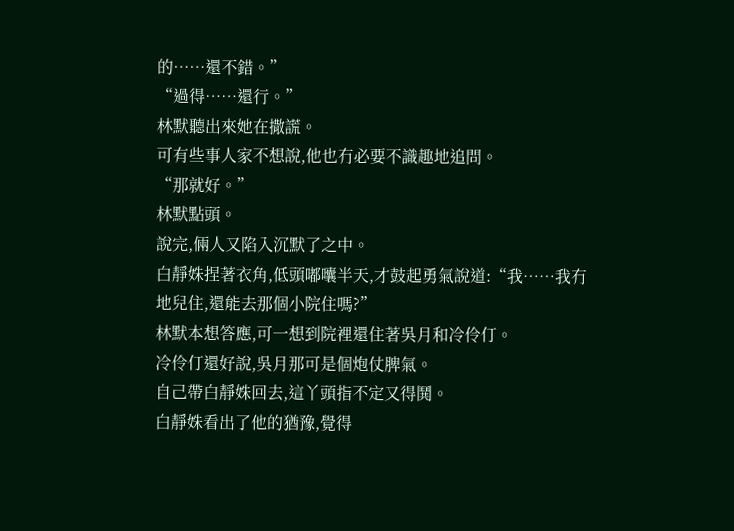的……還不錯。”
“過得……還行。”
林默聽出來她在撒謊。
可有些事人家不想說,他也冇必要不識趣地追問。
“那就好。”
林默點頭。
說完,倆人又陷入沉默了之中。
白靜姝捏著衣角,低頭嘟囔半天,才鼓起勇氣說道:“我……我冇地兒住,還能去那個小院住嗎?”
林默本想答應,可一想到院裡還住著吳月和冷伶仃。
冷伶仃還好說,吳月那可是個炮仗脾氣。
自己帶白靜姝回去,這丫頭指不定又得鬨。
白靜姝看出了他的猶豫,覺得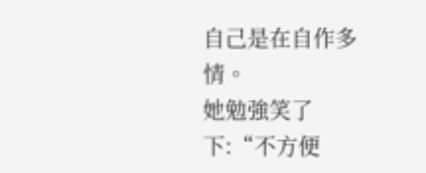自己是在自作多情。
她勉強笑了下:“不方便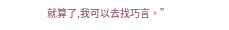就算了,我可以去找巧言。”